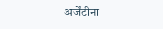अर्जेंटीना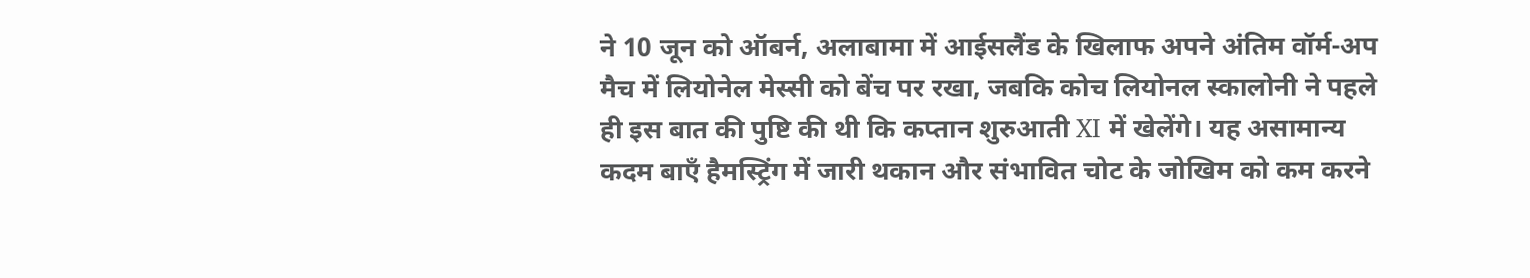ने 10 जून को ऑबर्न, अलाबामा में आईसलैंड के खिलाफ अपने अंतिम वॉर्म‑अप मैच में लियोनेल मेस्सी को बेंच पर रखा, जबकि कोच लियोनल स्कालोनी ने पहले ही इस बात की पुष्टि की थी कि कप्तान शुरुआती XI में खेलेंगे। यह असामान्य कदम बाएँ हैमस्ट्रिंग में जारी थकान और संभावित चोट के जोखिम को कम करने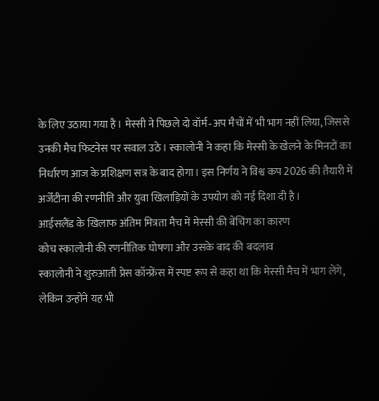के लिए उठाया गया है। मेस्सी ने पिछले दो वॉर्म‑अप मैचों में भी भाग नहीं लिया, जिससे उनकी मैच फिटनेस पर सवाल उठे। स्कालोनी ने कहा कि मेस्सी के खेलने के मिनटों का निर्धारण आज के प्रशिक्षण सत्र के बाद होगा। इस निर्णय ने विश्व कप 2026 की तैयारी में अर्जेंटीना की रणनीति और युवा खिलाड़ियों के उपयोग को नई दिशा दी है।
आईसलैंड के खिलाफ अंतिम मित्रता मैच में मेस्सी की बेंचिंग का कारण
कोच स्कालोनी की रणनीतिक घोषणा और उसके बाद की बदलाव
स्कालोनी ने शुरुआती प्रेस कॉन्फ्रेंस में स्पष्ट रूप से कहा था कि मेस्सी मैच में भाग लेंगे, लेकिन उन्होंने यह भी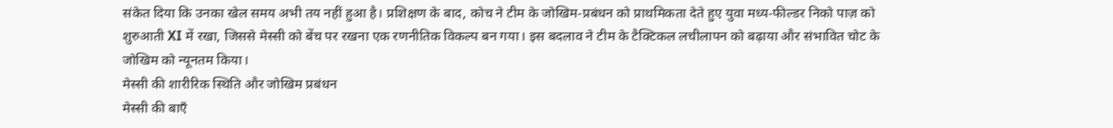संकेत दिया कि उनका खेल समय अभी तय नहीं हुआ है। प्रशिक्षण के बाद, कोच ने टीम के जोखिम‑प्रबंधन को प्राथमिकता देते हुए युवा मध्य‑फील्डर निको पाज़ को शुरुआती XI में रखा, जिससे मेस्सी को बेंच पर रखना एक रणनीतिक विकल्प बन गया। इस बदलाव ने टीम के टैक्टिकल लचीलापन को बढ़ाया और संभावित चोट के जोखिम को न्यूनतम किया।
मेस्सी की शारीरिक स्थिति और जोखिम प्रबंधन
मेस्सी की बाएँ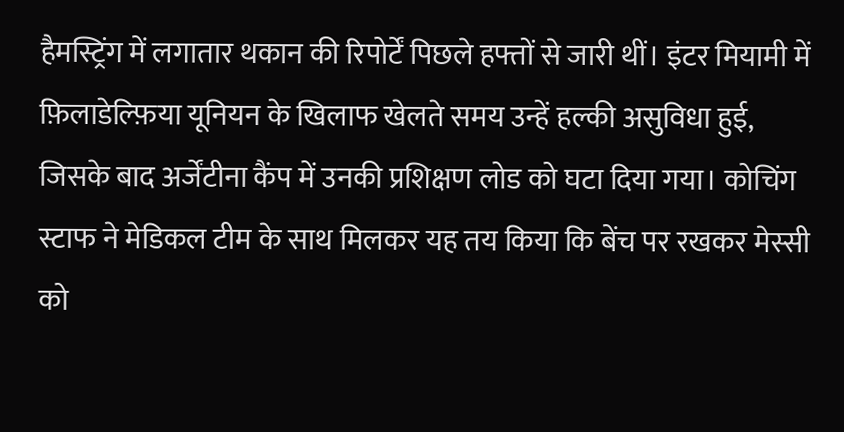हैमस्ट्रिंग में लगातार थकान की रिपोर्टें पिछले हफ्तों से जारी थीं। इंटर मियामी में फ़िलाडेल्फ़िया यूनियन के खिलाफ खेलते समय उन्हें हल्की असुविधा हुई, जिसके बाद अर्जेंटीना कैंप में उनकी प्रशिक्षण लोड को घटा दिया गया। कोचिंग स्टाफ ने मेडिकल टीम के साथ मिलकर यह तय किया कि बेंच पर रखकर मेस्सी को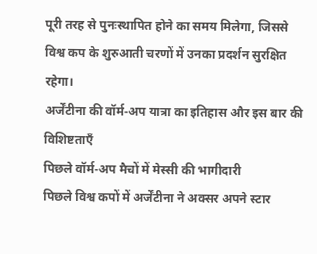पूरी तरह से पुनःस्थापित होने का समय मिलेगा, जिससे विश्व कप के शुरुआती चरणों में उनका प्रदर्शन सुरक्षित रहेगा।
अर्जेंटीना की वॉर्म‑अप यात्रा का इतिहास और इस बार की विशिष्टताएँ
पिछले वॉर्म‑अप मैचों में मेस्सी की भागीदारी
पिछले विश्व कपों में अर्जेंटीना ने अक्सर अपने स्टार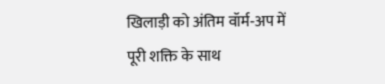खिलाड़ी को अंतिम वॉर्म‑अप में पूरी शक्ति के साथ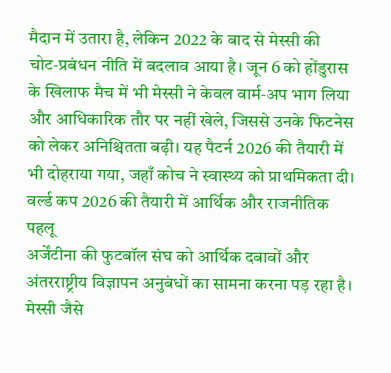मैदान में उतारा है, लेकिन 2022 के बाद से मेस्सी की चोट‑प्रबंधन नीति में बदलाव आया है। जून 6 को होंडुरास के खिलाफ मैच में भी मेस्सी ने केवल वार्म‑अप भाग लिया और आधिकारिक तौर पर नहीं खेले, जिससे उनके फिटनेस को लेकर अनिश्चितता बढ़ी। यह पैटर्न 2026 की तैयारी में भी दोहराया गया, जहाँ कोच ने स्वास्थ्य को प्राथमिकता दी।
वर्ल्ड कप 2026 की तैयारी में आर्थिक और राजनीतिक पहलू
अर्जेंटीना की फुटबॉल संघ को आर्थिक दबावों और अंतरराष्ट्रीय विज्ञापन अनुबंधों का सामना करना पड़ रहा है। मेस्सी जैसे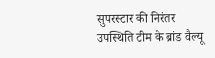सुपरस्टार की निरंतर उपस्थिति टीम के ब्रांड वैल्यू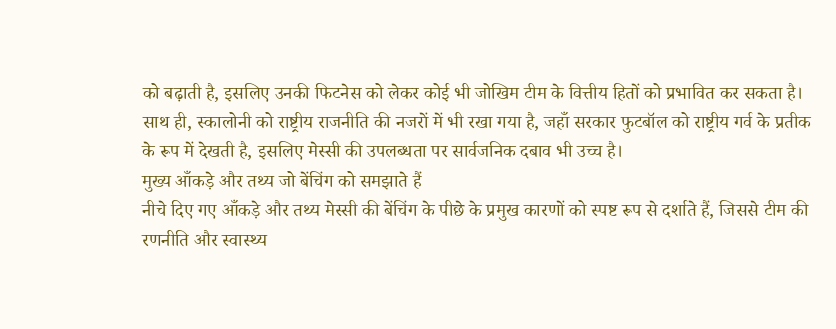को बढ़ाती है, इसलिए उनकी फिटनेस को लेकर कोई भी जोखिम टीम के वित्तीय हितों को प्रभावित कर सकता है। साथ ही, स्कालोनी को राष्ट्रीय राजनीति की नजरों में भी रखा गया है, जहाँ सरकार फुटबॉल को राष्ट्रीय गर्व के प्रतीक के रूप में देखती है, इसलिए मेस्सी की उपलब्धता पर सार्वजनिक दबाव भी उच्च है।
मुख्य आँकड़े और तथ्य जो बेंचिंग को समझाते हैं
नीचे दिए गए आँकड़े और तथ्य मेस्सी की बेंचिंग के पीछे के प्रमुख कारणों को स्पष्ट रूप से दर्शाते हैं, जिससे टीम की रणनीति और स्वास्थ्य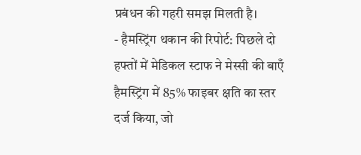प्रबंधन की गहरी समझ मिलती है।
- हैमस्ट्रिंग थकान की रिपोर्ट: पिछले दो हफ्तों में मेडिकल स्टाफ ने मेस्सी की बाएँ हैमस्ट्रिंग में 85% फाइबर क्षति का स्तर दर्ज किया, जो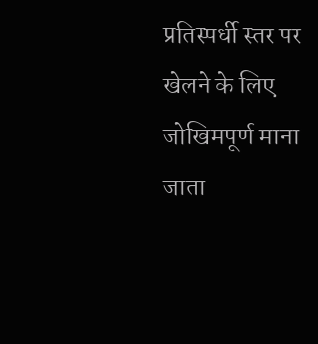प्रतिस्पर्धी स्तर पर खेलने के लिए जोखिमपूर्ण माना जाता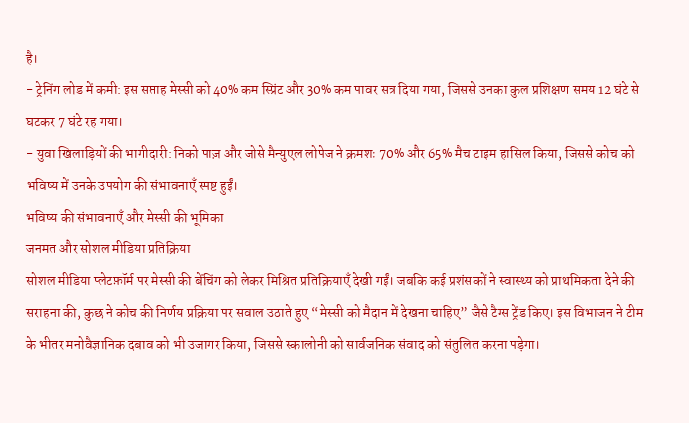है।
- ट्रेनिंग लोड में कमी: इस सप्ताह मेस्सी को 40% कम स्प्रिंट और 30% कम पावर सत्र दिया गया, जिससे उनका कुल प्रशिक्षण समय 12 घंटे से घटकर 7 घंटे रह गया।
- युवा खिलाड़ियों की भागीदारी: निको पाज़ और जोसे मैन्युएल लोपेज ने क्रमशः 70% और 65% मैच टाइम हासिल किया, जिससे कोच को भविष्य में उनके उपयोग की संभावनाएँ स्पष्ट हुईं।
भविष्य की संभावनाएँ और मेस्सी की भूमिका
जनमत और सोशल मीडिया प्रतिक्रिया
सोशल मीडिया प्लेटफ़ॉर्म पर मेस्सी की बेंचिंग को लेकर मिश्रित प्रतिक्रियाएँ देखी गईं। जबकि कई प्रशंसकों ने स्वास्थ्य को प्राथमिकता देने की सराहना की, कुछ ने कोच की निर्णय प्रक्रिया पर सवाल उठाते हुए “मेस्सी को मैदान में देखना चाहिए” जैसे टैग्स ट्रेंड किए। इस विभाजन ने टीम के भीतर मनोवैज्ञानिक दबाव को भी उजागर किया, जिससे स्कालोनी को सार्वजनिक संवाद को संतुलित करना पड़ेगा।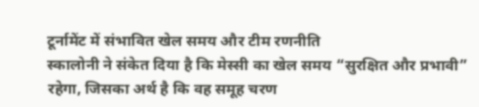टूर्नामेंट में संभावित खेल समय और टीम रणनीति
स्कालोनी ने संकेत दिया है कि मेस्सी का खेल समय “सुरक्षित और प्रभावी” रहेगा, जिसका अर्थ है कि वह समूह चरण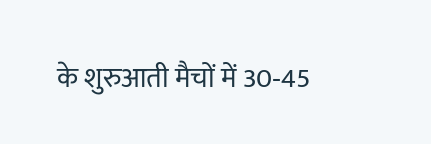के शुरुआती मैचों में 30‑45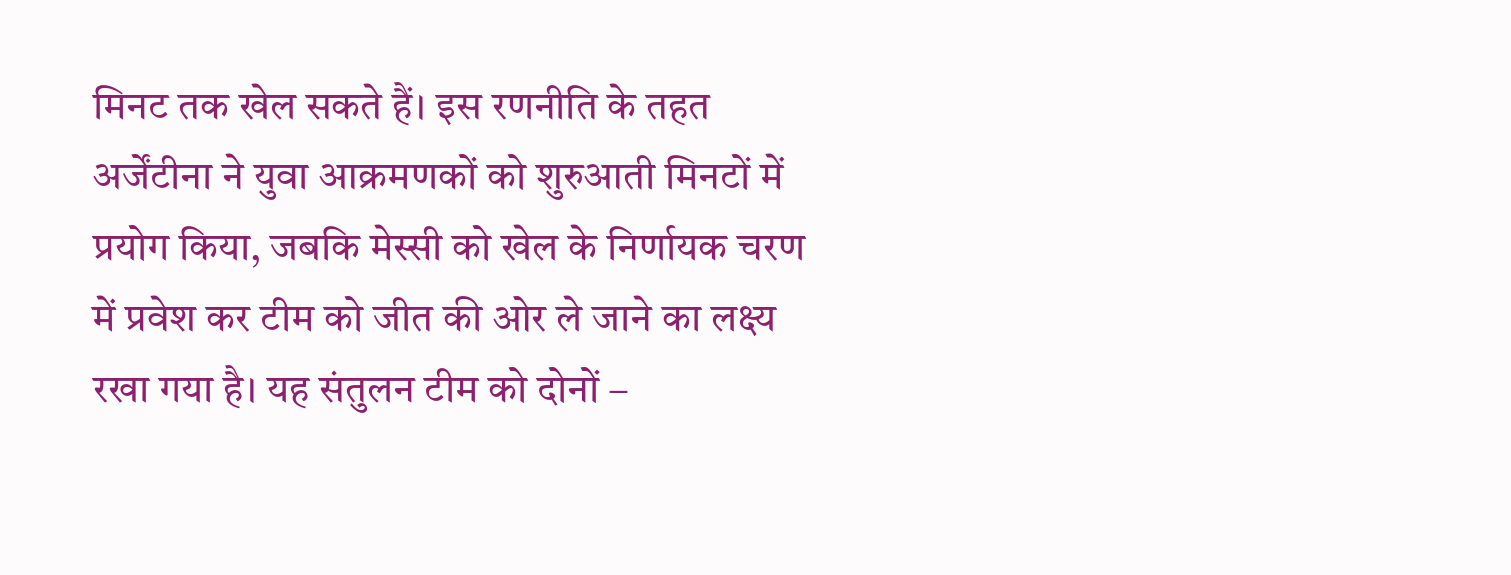मिनट तक खेल सकते हैं। इस रणनीति के तहत अर्जेंटीना ने युवा आक्रमणकों को शुरुआती मिनटों में प्रयोग किया, जबकि मेस्सी को खेल के निर्णायक चरण में प्रवेश कर टीम को जीत की ओर ले जाने का लक्ष्य रखा गया है। यह संतुलन टीम को दोनों –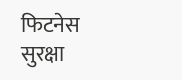फिटनेस सुरक्षा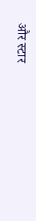और स्टार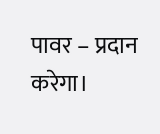पावर – प्रदान करेगा।